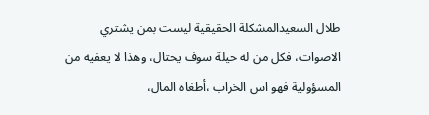طلال السعيدالمشكلة الحقيقية ليست بمن يشتري الاصوات، فكل من له حيلة سوف يحتال، وهذا لا يعفيه من المسؤولية فهو اس الخراب ،أطغاه المال،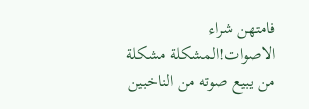فامتهن شراء الاصوات!المشكلة مشكلة من يبيع صوته من الناخبين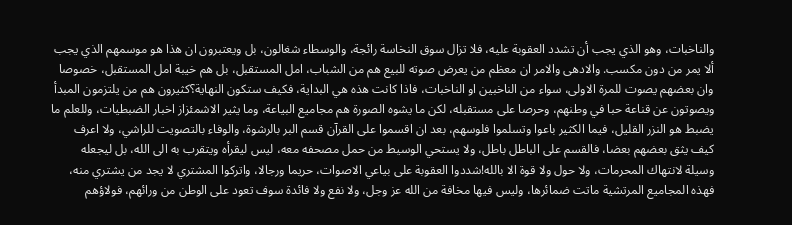والناخبات، وهو الذي يجب أن تشدد العقوبة عليه، فلا تزال سوق النخاسة رائجة، والوسطاء شغالون، بل ويعتبرون ان هذا هو موسمهم الذي يجب ألا يمر من دون مكسب. والادهى والامر ان معظم من يعرض صوته للبيع هم من الشباب، امل المستقبل، بل هم خيبة امل المستقبل، خصوصا وان بعضهم يصوت للمرة الاولى، سواء من الناخبين او الناخبات، فاذا كانت هذه هي البداية، فكيف ستكون النهاية؟كثيرون هم من يلتزمون المبدأ ويصوتون عن قناعة حبا في وطنهم، وحرصا على مستقبله، لكن ما يشوه الصورة هم مجاميع البياعة، وما يثير الاشمئزاز اخبار الضبطيات، وللعلم ما يضبط هو النزر القليل، فيما الكثير باعوا وتسلموا فلوسهم، بعد ان اقسموا على القرآن قسم البر بالرشوة، والوفاء بالتصويت للراشي، ولا اعرف كيف يثق بعضهم بعضا، فالقسم على الباطل باطل، ولا يستحي الوسيط من حمل مصحفه معه، ليس ليقرأه ويتقرب به الى الله، بل ليجعله وسيلة لانتهاك المحرمات، ولا حول ولا قوة الا بالله!شددوا العقوبة على بياعي الاصوات، حريما ورجالا، واتركوا المشتري لا يجد من يشتري منه، فهذه المجاميع المرتشية ماتت ضمائرها، وليس فيها مخافة من الله عز وجل، ولا نفع ولا فائدة سوف تعود على الوطن من ورائهم، فولاؤهم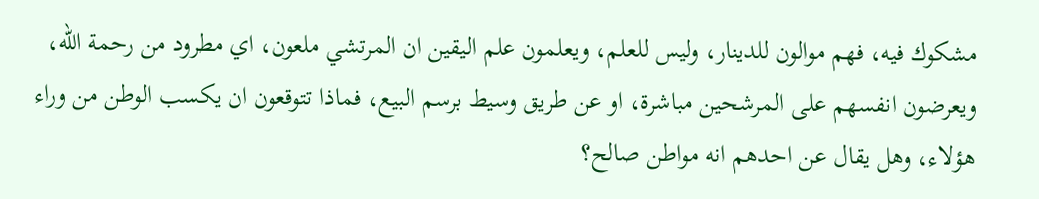مشكوك فيه، فهم موالون للدينار، وليس للعلم، ويعلمون علم اليقين ان المرتشي ملعون، اي مطرود من رحمة الله، ويعرضون انفسهم على المرشحين مباشرة، او عن طريق وسيط برسم البيع، فماذا تتوقعون ان يكسب الوطن من وراء هؤلاء، وهل يقال عن احدهم انه مواطن صالح؟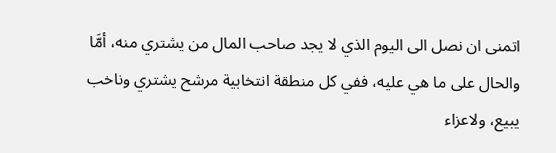اتمنى ان نصل الى اليوم الذي لا يجد صاحب المال من يشتري منه، أمَّا والحال على ما هي عليه، ففي كل منطقة انتخابية مرشح يشتري وناخب يبيع، ولاعزاء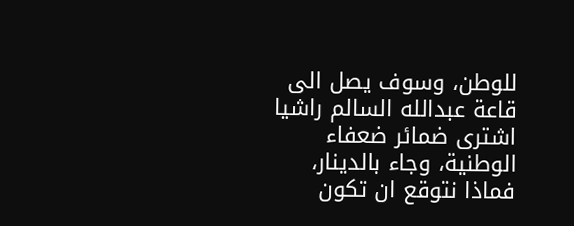للوطن، وسوف يصل الى قاعة عبدالله السالم راشيا اشترى ضمائر ضعفاء الوطنية، وجاء بالدينار، فماذا نتوقع ان تكون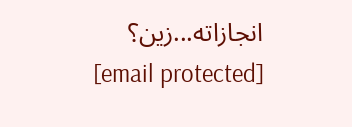انجازاته...زين؟
[email protected]